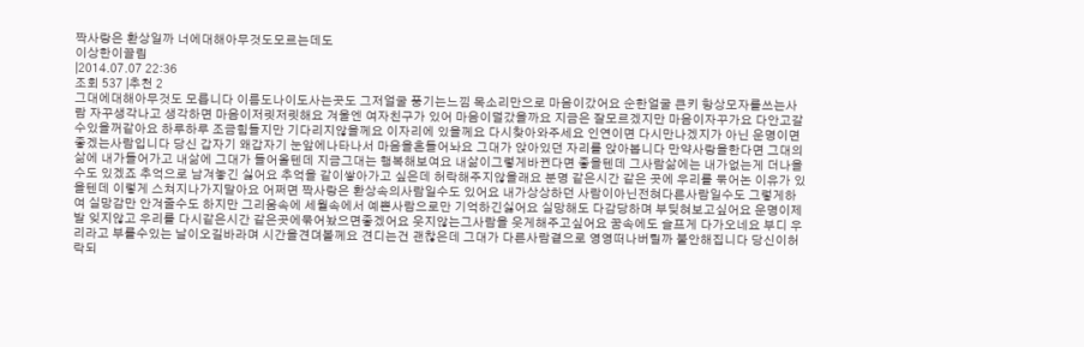짝사랑은 환상일까 너에대해아무것도모르는데도
이상한이끌림
|2014.07.07 22:36
조회 537 |추천 2
그대에대해아무것도 모릅니다 이름도나이도사는곳도 그저얼굴 풍기는느낌 목소리만으로 마음이갔어요 순한얼굴 큰키 항상모자를쓰는사람 자꾸생각나고 생각하면 마음이저릿저릿해요 겨울엔 여자친구가 있어 마음이덜갔을까요 지금은 잘모르겠지만 마음이자꾸가요 다안고갈수있을꺼같아요 하루하루 조금힘들지만 기다리지않을께요 이자리에 있을께요 다시찾아와주세요 인연이면 다시만나겠지가 아닌 운명이면 좋겠는사람입니다 당신 갑자기 왜갑자기 눈앞에나타나서 마음을흔들어놔요 그대가 앉아있던 자리를 앉아봅니다 만약사랑을한다면 그대의삶에 내가들어가고 내삶에 그대가 들어올텐데 지금그대는 행복해보여요 내삶이그렇게바뀐다면 좋을텐데 그사람삶에는 내가없는게 더나을수도 있겠죠 추억으로 남겨놓긴 싫어요 추억을 같이쌓아가고 싶은데 허락해주지않을래요 분명 같은시간 같은 곳에 우리를 묶어논 이유가 있을텐데 이렇게 스쳐지나가지말아요 어쩌면 짝사랑은 환상속의사람일수도 있어요 내가상상하던 사람이아닌전혀다른사람일수도 그렇게하여 실망감만 안겨줄수도 하지만 그리움속에 세월속에서 예쁜사람으로만 기억하긴싫어요 실망해도 다감당하며 부딪혀보고싶어요 운명이제발 잊지않고 우리를 다시같은시간 같은곳에묶어놨으면좋겠어요 웃지않는그사람을 웃게해주고싶어요 꿈속에도 슬프게 다가오네요 부디 우리라고 부를수있는 날이오길바라며 시간을견뎌볼께요 견디는건 괜찮은데 그대가 다른사람곁으로 영영떠나버릴까 불안해집니다 당신이허락되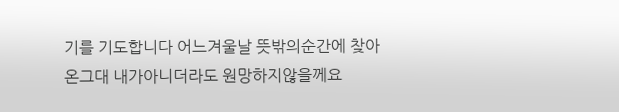기를 기도합니다 어느겨울날 뜻밖의순간에 찾아온그대 내가아니더라도 원망하지않을께요